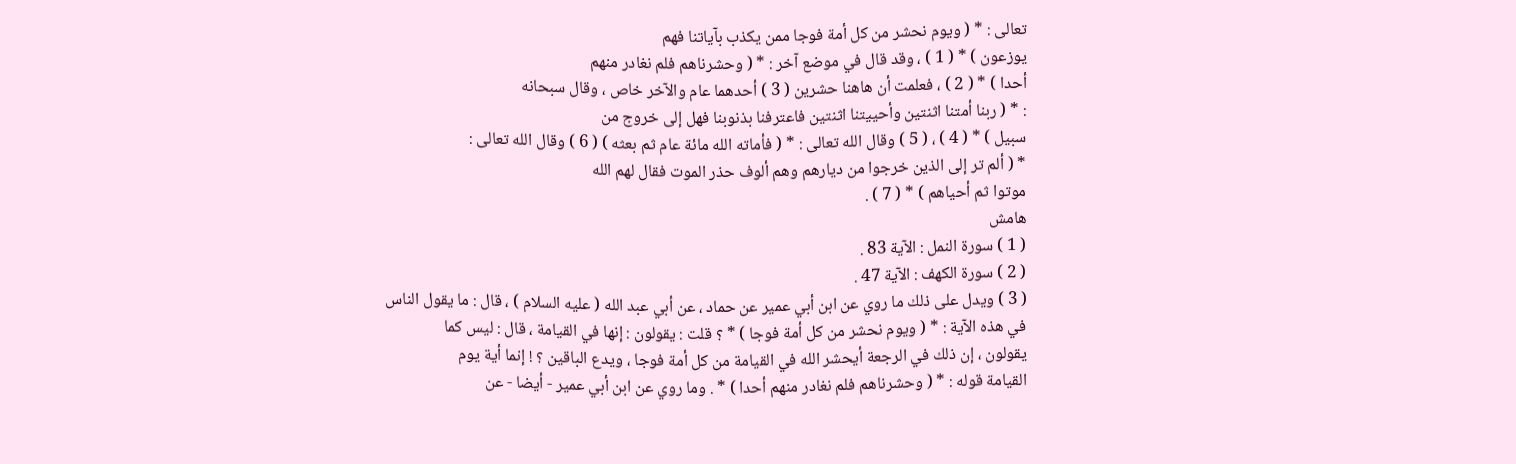تعالى : * ( ويوم نحشر من كل أمة فوجا ممن يكذب بآياتنا فهم
يوزعون ) * ( 1 ) ، وقد قال في موضع آخر : * ( وحشرناهم فلم نغادر منهم
أحدا ) * ( 2 ) ، فعلمت أن هاهنا حشرين ( 3 ) أحدهما عام والآخر خاص ، وقال سبحانه
: * ( ربنا أمتنا اثنتين وأحييتنا اثنتين فاعترفنا بذنوبنا فهل إلى خروج من
سبيل ) * ( 4 ) ، ( 5 ) وقال الله تعالى : * ( فأماته الله مائة عام ثم بعثه ) ( 6 ) وقال الله تعالى :
* ( ألم تر إلى الذين خرجوا من ديارهم وهم ألوف حذر الموت فقال لهم الله
موتوا ثم أحياهم ) * ( 7 ) .
هامش
( 1 ) سورة النمل : الآية 83 .
( 2 ) سورة الكهف : الآية 47 .
( 3 ) ويدل على ذلك ما روي عن ابن أبي عمير عن حماد ، عن أبي عبد الله ( عليه السلام ) ، قال : ما يقول الناس
في هذه الآية : * ( ويوم نحشر من كل أمة فوجا ) * ؟ قلت : يقولون : إنها في القيامة ، قال : ليس كما
يقولون ، إن ذلك في الرجعة أيحشر الله في القيامة من كل أمة فوجا ، ويدع الباقين ؟ ! إنما أية يوم
القيامة قوله : * ( وحشرناهم فلم نغادر منهم أحدا ) * . وما روي عن ابن أبي عمير - أيضا - عن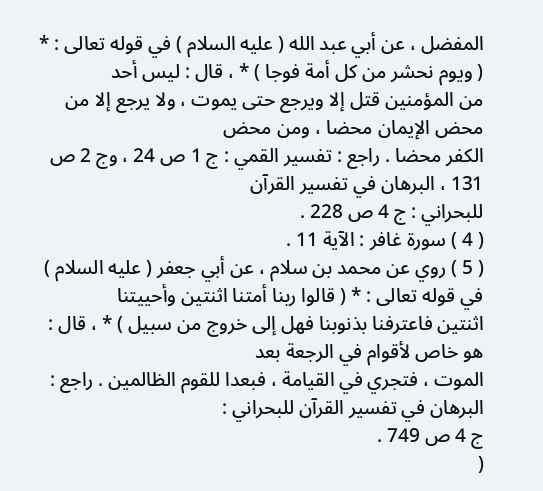المفضل ، عن أبي عبد الله ( عليه السلام ) في قوله تعالى : * ( ويوم نحشر من كل أمة فوجا ) * ، قال : ليس أحد
من المؤمنين قتل إلا ويرجع حتى يموت ، ولا يرجع إلا من محض الإيمان محضا ، ومن محض
الكفر محضا . راجع : تفسير القمي : ج 1 ص 24 ، وج 2 ص 131 ، البرهان في تفسير القرآن
للبحراني : ج 4 ص 228 .
( 4 ) سورة غافر : الآية 11 .
( 5 ) روي عن محمد بن سلام ، عن أبي جعفر ( عليه السلام ) في قوله تعالى : * ( قالوا ربنا أمتنا اثنتين وأحييتنا
اثنتين فاعترفنا بذنوبنا فهل إلى خروج من سبيل ) * ، قال : هو خاص لأقوام في الرجعة بعد
الموت ، فتجري في القيامة ، فبعدا للقوم الظالمين . راجع : البرهان في تفسير القرآن للبحراني :
ج 4 ص 749 .
(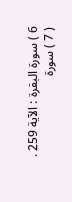6 ) سورة البقرة : الآية 259 .
( 7 ) سورة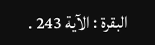البقرة : الآية 243 .